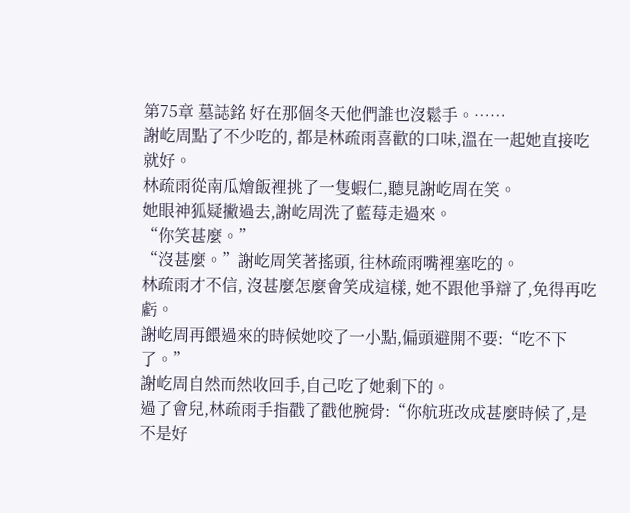第75章 墓誌銘 好在那個冬天他們誰也沒鬆手。……
謝屹周點了不少吃的, 都是林疏雨喜歡的口味,溫在一起她直接吃就好。
林疏雨從南瓜燴飯裡挑了一隻蝦仁,聽見謝屹周在笑。
她眼神狐疑撇過去,謝屹周洗了藍莓走過來。
“你笑甚麼。”
“沒甚麼。”謝屹周笑著搖頭, 往林疏雨嘴裡塞吃的。
林疏雨才不信, 沒甚麼怎麼會笑成這樣, 她不跟他爭辯了,免得再吃虧。
謝屹周再餵過來的時候她咬了一小點,偏頭避開不要:“吃不下了。”
謝屹周自然而然收回手,自己吃了她剩下的。
過了會兒,林疏雨手指戳了戳他腕骨:“你航班改成甚麼時候了,是不是好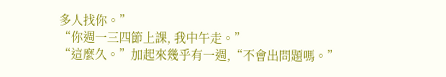多人找你。”
“你週一三四節上課, 我中午走。”
“這麼久。”加起來幾乎有一週,“不會出問題嗎。”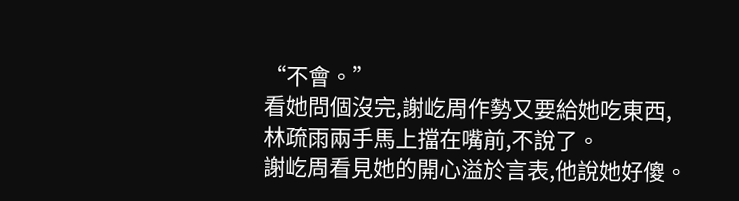“不會。”
看她問個沒完,謝屹周作勢又要給她吃東西,林疏雨兩手馬上擋在嘴前,不說了。
謝屹周看見她的開心溢於言表,他說她好傻。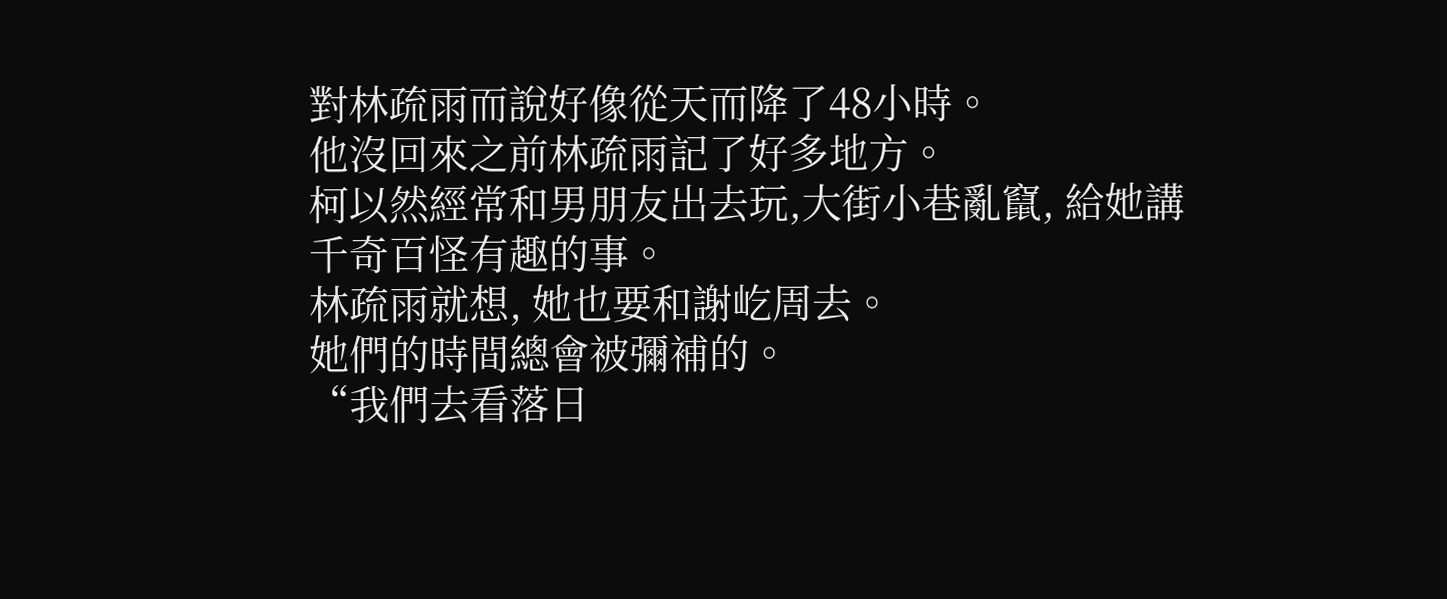對林疏雨而說好像從天而降了48小時。
他沒回來之前林疏雨記了好多地方。
柯以然經常和男朋友出去玩,大街小巷亂竄, 給她講千奇百怪有趣的事。
林疏雨就想, 她也要和謝屹周去。
她們的時間總會被彌補的。
“我們去看落日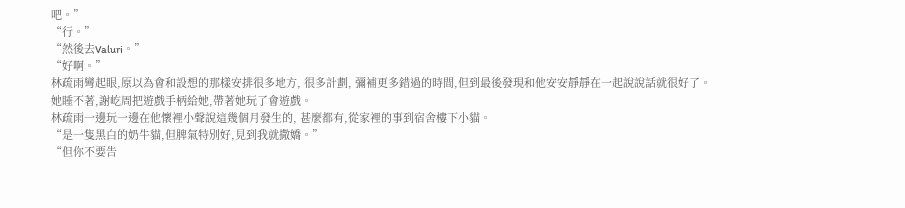吧。”
“行。”
“然後去Valuri。”
“好啊。”
林疏雨彎起眼,原以為會和設想的那樣安排很多地方, 很多計劃, 彌補更多錯過的時間,但到最後發現和他安安靜靜在一起說說話就很好了。
她睡不著,謝屹周把遊戲手柄給她,帶著她玩了會遊戲。
林疏雨一邊玩一邊在他懷裡小聲說這幾個月發生的, 甚麼都有,從家裡的事到宿舍樓下小貓。
“是一隻黑白的奶牛貓,但脾氣特別好,見到我就撒嬌。”
“但你不要告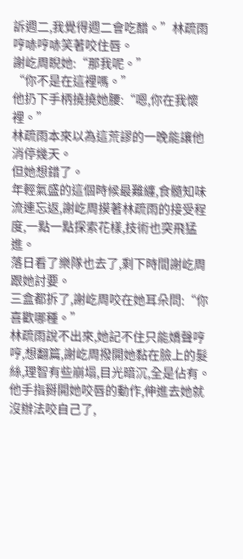訴週二,我覺得週二會吃醋。”林疏雨哼哧哼哧笑著咬住唇。
謝屹周睨她:“那我呢。”
“你不是在這裡嗎。”
他扔下手柄撓撓她腰:“嗯,你在我懷裡。”
林疏雨本來以為這荒謬的一晚能讓他消停幾天。
但她想錯了。
年輕氣盛的這個時候最難纏,食髓知味流連忘返,謝屹周摸著林疏雨的接受程度,一點一點探索花樣,技術也突飛猛進。
落日看了樂隊也去了,剩下時間謝屹周跟她討要。
三盒都拆了,謝屹周咬在她耳朵問:“你喜歡哪種。”
林疏雨說不出來,她記不住只能嬌聲哼哼,想翻篇,謝屹周撥開她黏在臉上的髮絲,理智有些崩塌,目光暗沉,全是佔有。
他手指掰開她咬唇的動作,伸進去她就沒辦法咬自己了,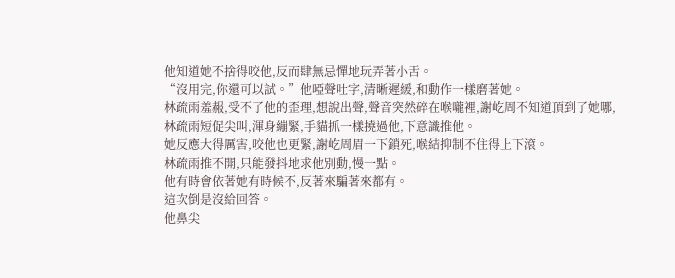他知道她不捨得咬他,反而肆無忌憚地玩弄著小舌。
“沒用完,你還可以試。”他啞聲吐字,清晰遲緩,和動作一樣磨著她。
林疏雨羞赧,受不了他的歪理,想說出聲,聲音突然碎在喉嚨裡,謝屹周不知道頂到了她哪,林疏雨短促尖叫,渾身繃緊,手貓抓一樣撓過他,下意識推他。
她反應大得厲害,咬他也更緊,謝屹周眉一下鎖死,喉結抑制不住得上下滾。
林疏雨推不開,只能發抖地求他別動,慢一點。
他有時會依著她有時候不,反著來騙著來都有。
這次倒是沒給回答。
他鼻尖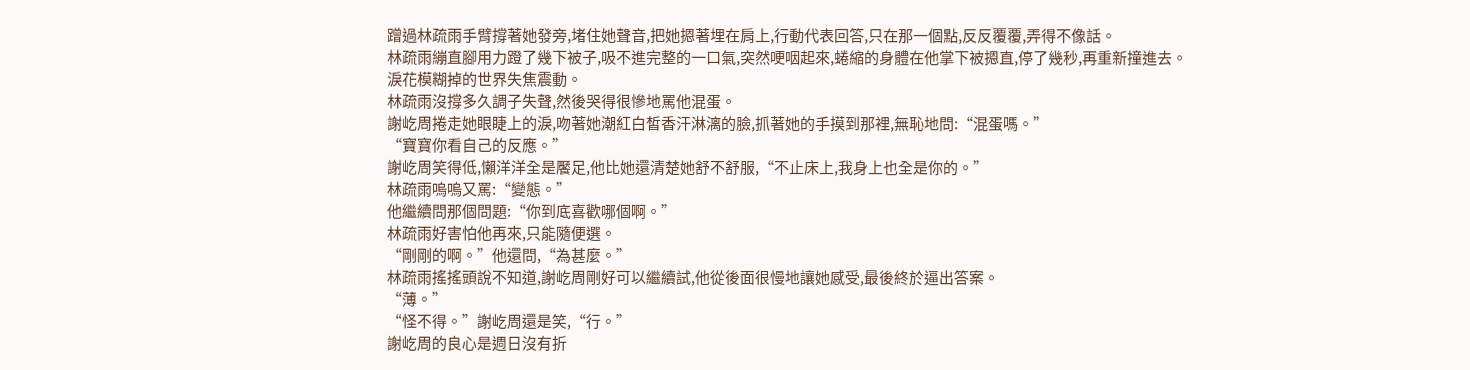蹭過林疏雨手臂撐著她發旁,堵住她聲音,把她摁著埋在肩上,行動代表回答,只在那一個點,反反覆覆,弄得不像話。
林疏雨繃直腳用力蹬了幾下被子,吸不進完整的一口氣,突然哽咽起來,蜷縮的身體在他掌下被摁直,停了幾秒,再重新撞進去。
淚花模糊掉的世界失焦震動。
林疏雨沒撐多久調子失聲,然後哭得很慘地罵他混蛋。
謝屹周捲走她眼睫上的淚,吻著她潮紅白皙香汗淋漓的臉,抓著她的手摸到那裡,無恥地問:“混蛋嗎。”
“寶寶你看自己的反應。”
謝屹周笑得低,懶洋洋全是饜足,他比她還清楚她舒不舒服,“不止床上,我身上也全是你的。”
林疏雨嗚嗚又罵:“變態。”
他繼續問那個問題:“你到底喜歡哪個啊。”
林疏雨好害怕他再來,只能隨便選。
“剛剛的啊。”他還問,“為甚麼。”
林疏雨搖搖頭說不知道,謝屹周剛好可以繼續試,他從後面很慢地讓她感受,最後終於逼出答案。
“薄。”
“怪不得。”謝屹周還是笑,“行。”
謝屹周的良心是週日沒有折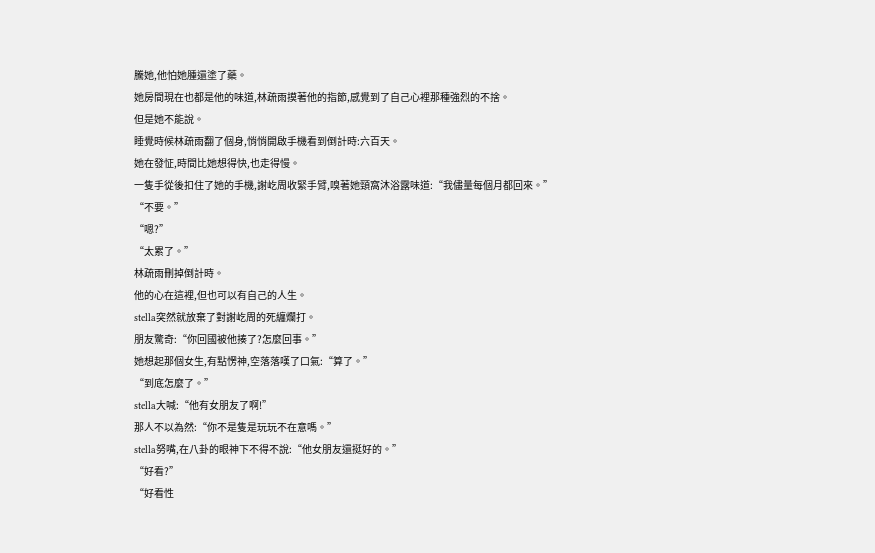騰她,他怕她腫還塗了藥。
她房間現在也都是他的味道,林疏雨摸著他的指節,感覺到了自己心裡那種強烈的不捨。
但是她不能說。
睡覺時候林疏雨翻了個身,悄悄開啟手機看到倒計時:六百天。
她在發怔,時間比她想得快,也走得慢。
一隻手從後扣住了她的手機,謝屹周收緊手臂,嗅著她頸窩沐浴露味道:“我儘量每個月都回來。”
“不要。”
“嗯?”
“太累了。”
林疏雨刪掉倒計時。
他的心在這裡,但也可以有自己的人生。
stella突然就放棄了對謝屹周的死纏爛打。
朋友驚奇:“你回國被他揍了?怎麼回事。”
她想起那個女生,有點愣神,空落落嘆了口氣:“算了。”
“到底怎麼了。”
stella大喊:“他有女朋友了啊!”
那人不以為然:“你不是隻是玩玩不在意嗎。”
stella努嘴,在八卦的眼神下不得不說:“他女朋友還挺好的。”
“好看?”
“好看性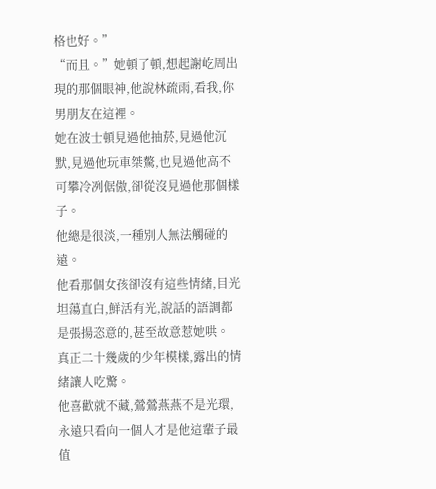格也好。”
“而且。”她頓了頓,想起謝屹周出現的那個眼神,他說林疏雨,看我,你男朋友在這裡。
她在波士頓見過他抽菸,見過他沉默,見過他玩車桀驁,也見過他高不可攀冷冽倨傲,卻從沒見過他那個樣子。
他總是很淡,一種別人無法觸碰的遠。
他看那個女孩卻沒有這些情緒,目光坦蕩直白,鮮活有光,說話的語調都是張揚恣意的,甚至故意惹她哄。
真正二十幾歲的少年模樣,露出的情緒讓人吃驚。
他喜歡就不藏,鶯鶯燕燕不是光環,永遠只看向一個人才是他這輩子最值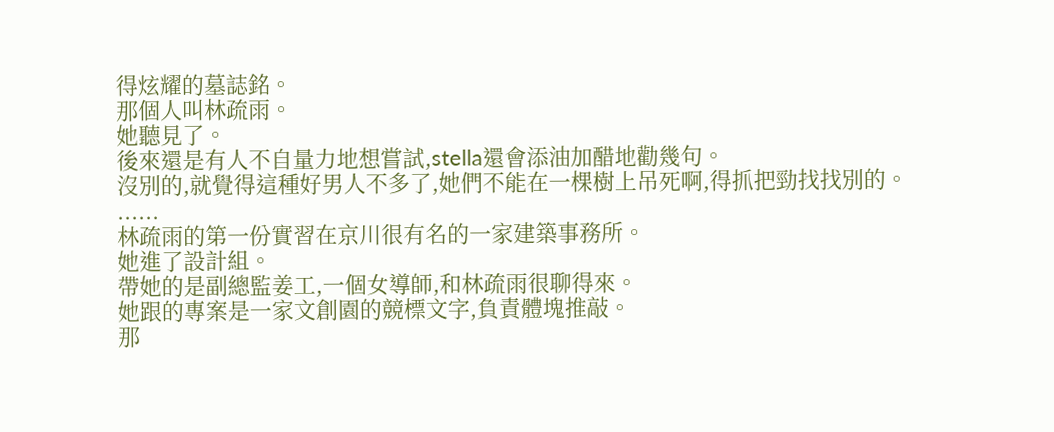得炫耀的墓誌銘。
那個人叫林疏雨。
她聽見了。
後來還是有人不自量力地想嘗試,stella還會添油加醋地勸幾句。
沒別的,就覺得這種好男人不多了,她們不能在一棵樹上吊死啊,得抓把勁找找別的。
......
林疏雨的第一份實習在京川很有名的一家建築事務所。
她進了設計組。
帶她的是副總監姜工,一個女導師,和林疏雨很聊得來。
她跟的專案是一家文創園的競標文字,負責體塊推敲。
那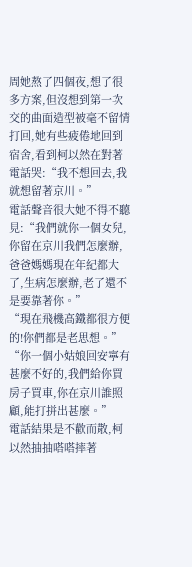周她熬了四個夜,想了很多方案,但沒想到第一次交的曲面造型被毫不留情打回,她有些疲倦地回到宿舍,看到柯以然在對著電話哭:“我不想回去,我就想留著京川。”
電話聲音很大她不得不聽見:“我們就你一個女兒,你留在京川我們怎麼辦,爸爸媽媽現在年紀都大了,生病怎麼辦,老了還不是要靠著你。”
“現在飛機高鐵都很方便的!你們都是老思想。”
“你一個小姑娘回安寧有甚麼不好的,我們給你買房子買車,你在京川誰照顧,能打拼出甚麼。”
電話結果是不歡而散,柯以然抽抽嗒嗒摔著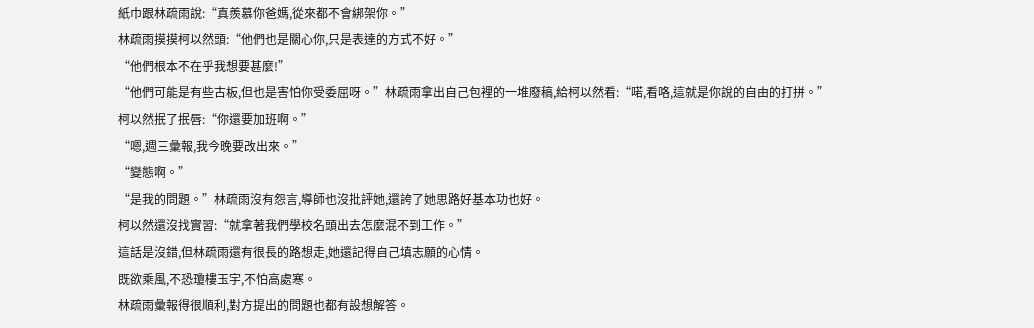紙巾跟林疏雨說:“真羨慕你爸媽,從來都不會綁架你。”
林疏雨摸摸柯以然頭:“他們也是關心你,只是表達的方式不好。”
“他們根本不在乎我想要甚麼!”
“他們可能是有些古板,但也是害怕你受委屈呀。”林疏雨拿出自己包裡的一堆廢稿,給柯以然看:“喏,看咯,這就是你說的自由的打拼。”
柯以然抿了抿唇:“你還要加班啊。”
“嗯,週三彙報,我今晚要改出來。”
“變態啊。”
“是我的問題。”林疏雨沒有怨言,導師也沒批評她,還誇了她思路好基本功也好。
柯以然還沒找實習:“就拿著我們學校名頭出去怎麼混不到工作。”
這話是沒錯,但林疏雨還有很長的路想走,她還記得自己填志願的心情。
既欲乘風,不恐瓊樓玉宇,不怕高處寒。
林疏雨彙報得很順利,對方提出的問題也都有設想解答。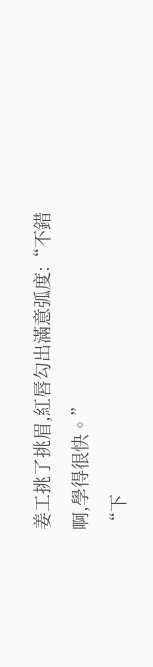姜工挑了挑眉,紅唇勾出滿意弧度:“不錯啊,學得很快。”
“下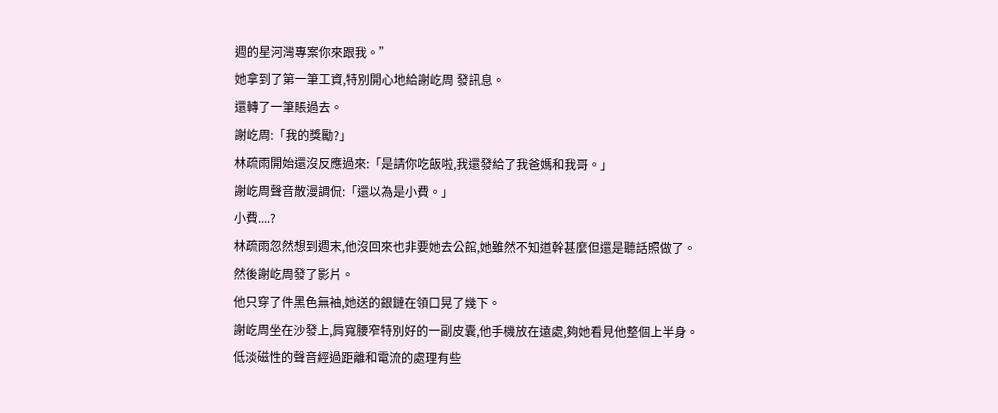週的星河灣專案你來跟我。”
她拿到了第一筆工資,特別開心地給謝屹周 發訊息。
還轉了一筆賬過去。
謝屹周:「我的獎勵?」
林疏雨開始還沒反應過來:「是請你吃飯啦,我還發給了我爸媽和我哥。」
謝屹周聲音散漫調侃:「還以為是小費。」
小費....?
林疏雨忽然想到週末,他沒回來也非要她去公館,她雖然不知道幹甚麼但還是聽話照做了。
然後謝屹周發了影片。
他只穿了件黑色無袖,她送的銀鏈在領口晃了幾下。
謝屹周坐在沙發上,肩寬腰窄特別好的一副皮囊,他手機放在遠處,夠她看見他整個上半身。
低淡磁性的聲音經過距離和電流的處理有些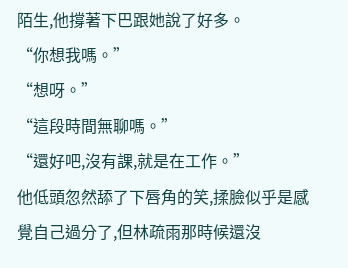陌生,他撐著下巴跟她說了好多。
“你想我嗎。”
“想呀。”
“這段時間無聊嗎。”
“還好吧,沒有課,就是在工作。”
他低頭忽然舔了下唇角的笑,揉臉似乎是感覺自己過分了,但林疏雨那時候還沒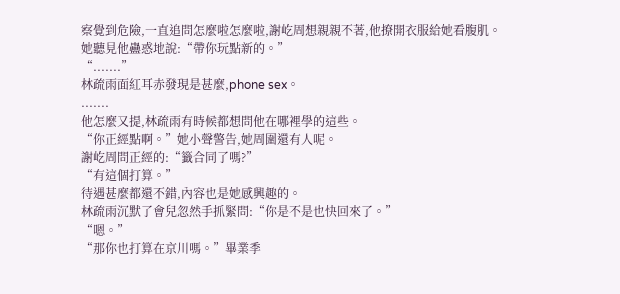察覺到危險,一直追問怎麼啦怎麼啦,謝屹周想親親不著,他撩開衣服給她看腹肌。
她聽見他蠱惑地說:“帶你玩點新的。”
“.......”
林疏雨面紅耳赤發現是甚麼,phone sex。
.......
他怎麼又提,林疏雨有時候都想問他在哪裡學的這些。
“你正經點啊。”她小聲警告,她周圍還有人呢。
謝屹周問正經的:“籤合同了嗎?”
“有這個打算。”
待遇甚麼都還不錯,內容也是她感興趣的。
林疏雨沉默了會兒忽然手抓緊問:“你是不是也快回來了。”
“嗯。”
“那你也打算在京川嗎。”畢業季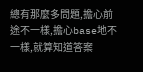總有那麼多問題,擔心前途不一樣,擔心base地不一樣,就算知道答案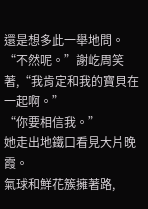還是想多此一舉地問。
“不然呢。”謝屹周笑著,“我肯定和我的寶貝在一起啊。”
“你要相信我。”
她走出地鐵口看見大片晚霞。
氣球和鮮花簇擁著路,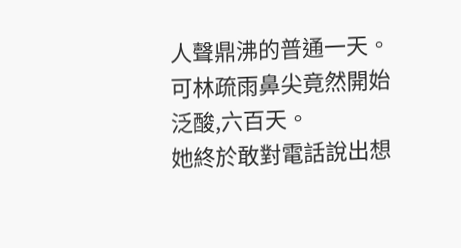人聲鼎沸的普通一天。
可林疏雨鼻尖竟然開始泛酸,六百天。
她終於敢對電話說出想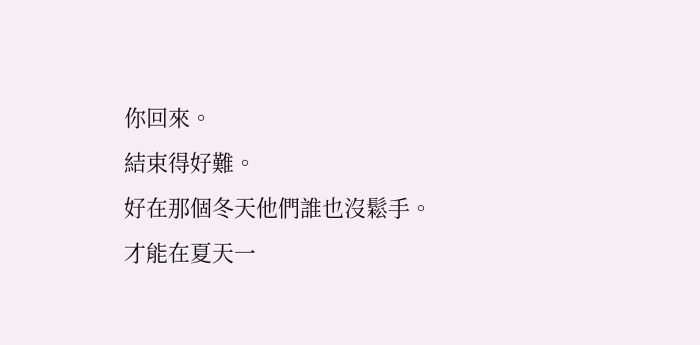你回來。
結束得好難。
好在那個冬天他們誰也沒鬆手。
才能在夏天一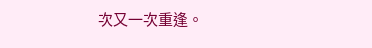次又一次重逢。